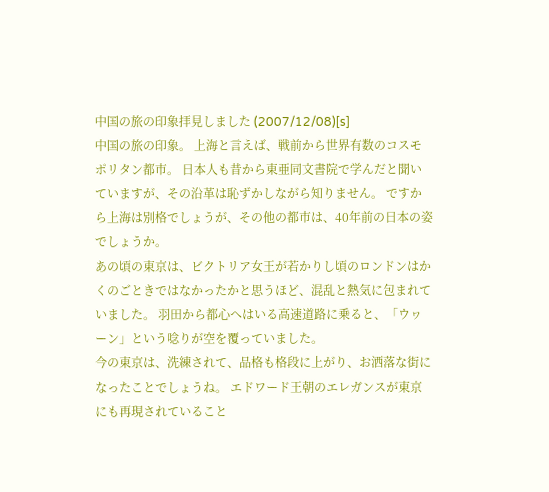中国の旅の印象拝見しました (2007/12/08)[s]
中国の旅の印象。 上海と言えば、戦前から世界有数のコスモポリタン都市。 日本人も昔から東亜同文書院で学んだと聞いていますが、その沿革は恥ずかしながら知りません。 ですから上海は別格でしょうが、その他の都市は、40年前の日本の姿でしょうか。
あの頃の東京は、ビクトリア女王が若かりし頃のロンドンはかくのごときではなかったかと思うほど、混乱と熱気に包まれていました。 羽田から都心へはいる高速道路に乗ると、「ウヮーン」という唸りが空を覆っていました。
今の東京は、洗練されて、品格も格段に上がり、お洒落な街になったことでしょうね。 エドワード王朝のエレガンスが東京にも再現されていること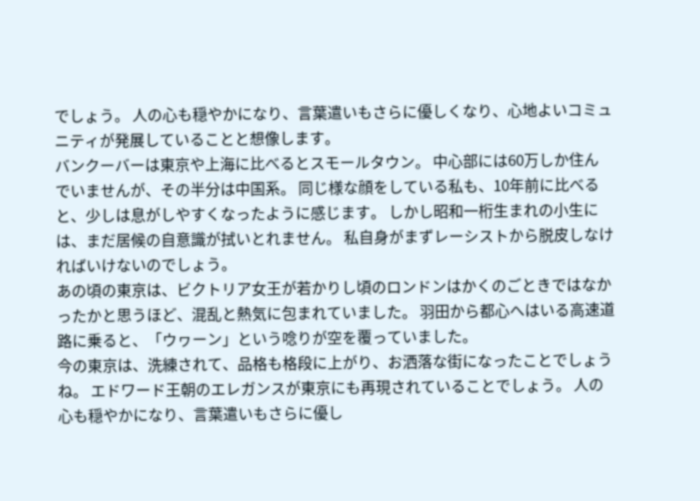でしょう。 人の心も穏やかになり、言葉遣いもさらに優しくなり、心地よいコミュニティが発展していることと想像します。
バンクーバーは東京や上海に比べるとスモールタウン。 中心部には60万しか住んでいませんが、その半分は中国系。 同じ様な顔をしている私も、10年前に比べると、少しは息がしやすくなったように感じます。 しかし昭和一桁生まれの小生には、まだ居候の自意識が拭いとれません。 私自身がまずレーシストから脱皮しなければいけないのでしょう。
あの頃の東京は、ビクトリア女王が若かりし頃のロンドンはかくのごときではなかったかと思うほど、混乱と熱気に包まれていました。 羽田から都心へはいる高速道路に乗ると、「ウヮーン」という唸りが空を覆っていました。
今の東京は、洗練されて、品格も格段に上がり、お洒落な街になったことでしょうね。 エドワード王朝のエレガンスが東京にも再現されていることでしょう。 人の心も穏やかになり、言葉遣いもさらに優し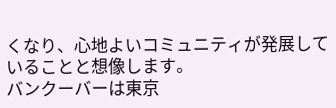くなり、心地よいコミュニティが発展していることと想像します。
バンクーバーは東京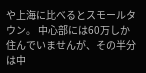や上海に比べるとスモールタウン。 中心部には60万しか住んでいませんが、その半分は中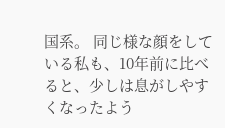国系。 同じ様な顔をしている私も、10年前に比べると、少しは息がしやすくなったよう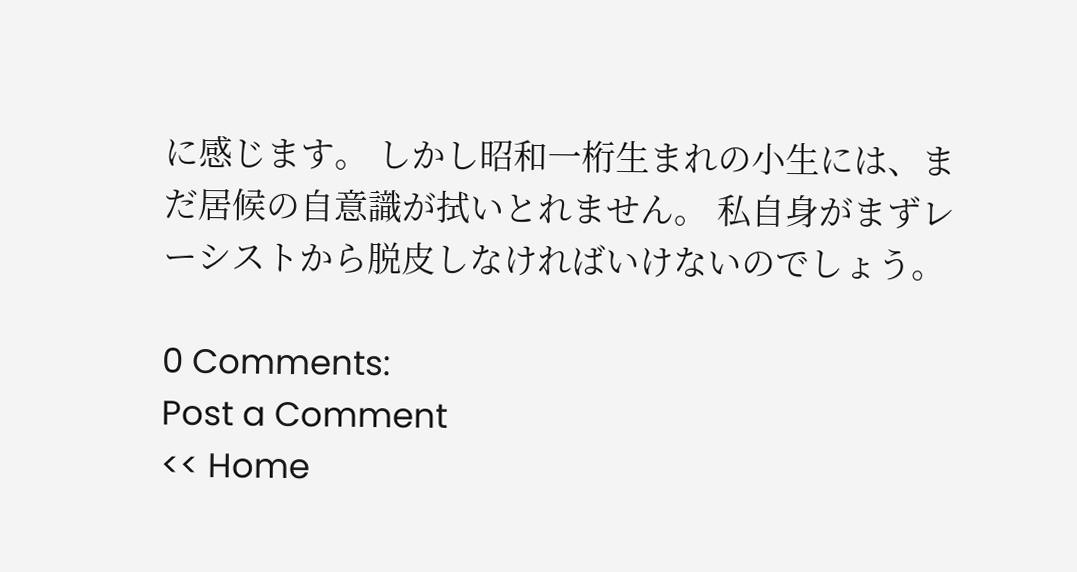に感じます。 しかし昭和一桁生まれの小生には、まだ居候の自意識が拭いとれません。 私自身がまずレーシストから脱皮しなければいけないのでしょう。

0 Comments:
Post a Comment
<< Home